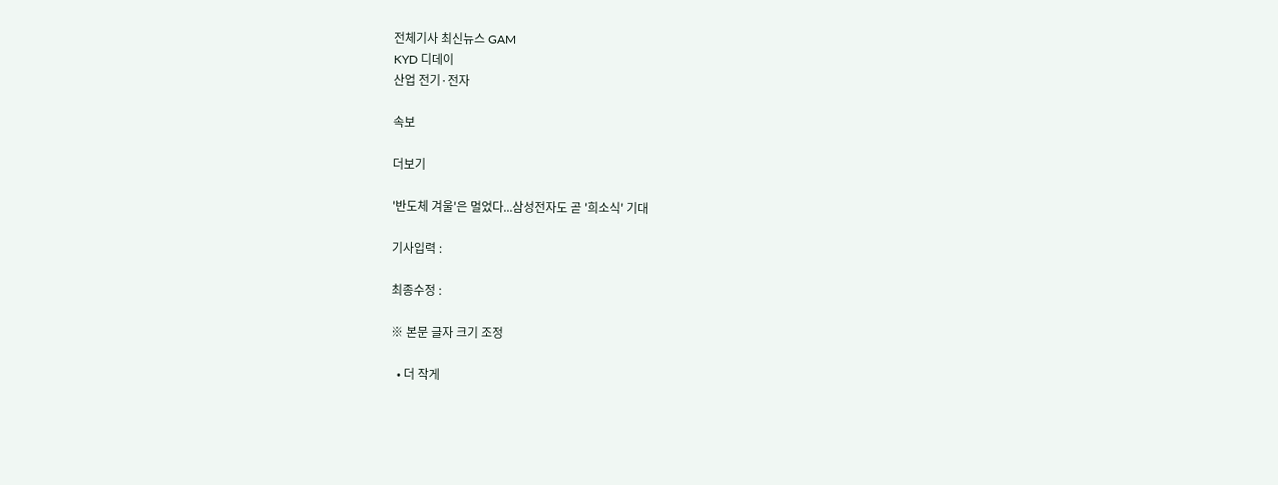전체기사 최신뉴스 GAM
KYD 디데이
산업 전기·전자

속보

더보기

'반도체 겨울'은 멀었다...삼성전자도 곧 '희소식' 기대

기사입력 :

최종수정 :

※ 본문 글자 크기 조정

  • 더 작게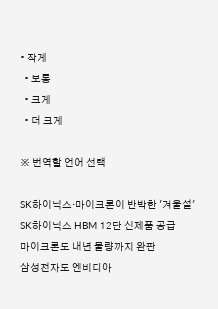• 작게
  • 보통
  • 크게
  • 더 크게

※ 번역할 언어 선택

SK하이닉스·마이크론이 반박한 '겨울설'
SK하이닉스 HBM 12단 신제품 공급
마이크론도 내년 물량까지 완판
삼성전자도 엔비디아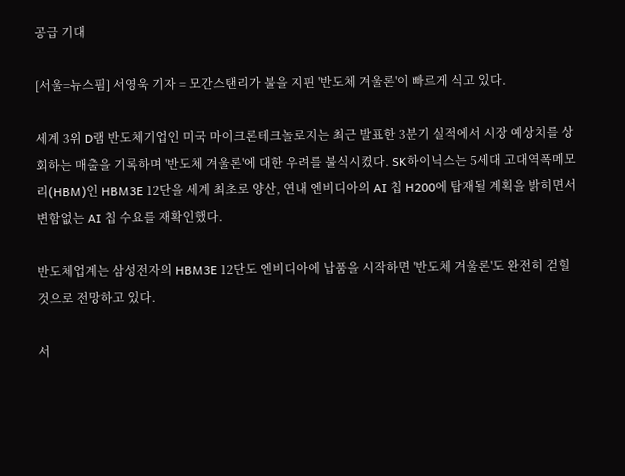공급 기대

[서울=뉴스핌] 서영욱 기자 = 모간스탠리가 불을 지핀 '반도체 겨울론'이 빠르게 식고 있다.

세계 3위 D램 반도체기업인 미국 마이크론테크놀로지는 최근 발표한 3분기 실적에서 시장 예상치를 상회하는 매출을 기록하며 '반도체 겨울론'에 대한 우려를 불식시켰다. SK하이닉스는 5세대 고대역폭메모리(HBM)인 HBM3E 12단을 세계 최초로 양산, 연내 엔비디아의 AI 칩 H200에 탑재될 계획을 밝히면서 변함없는 AI 칩 수요를 재확인했다.

반도체업계는 삼성전자의 HBM3E 12단도 엔비디아에 납품을 시작하면 '반도체 겨울론'도 완전히 걷힐 것으로 전망하고 있다.

서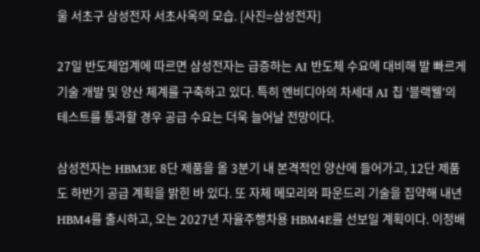울 서초구 삼성전자 서초사옥의 모습. [사진=삼성전자]

27일 반도체업계에 따르면 삼성전자는 급증하는 AI 반도체 수요에 대비해 발 빠르게 기술 개발 및 양산 체계를 구축하고 있다. 특히 엔비디아의 차세대 AI 칩 '블랙웰'의 테스트를 통과할 경우 공급 수요는 더욱 늘어날 전망이다.

삼성전자는 HBM3E 8단 제품을 올 3분기 내 본격적인 양산에 들어가고, 12단 제품도 하반기 공급 계획을 밝힌 바 있다. 또 자체 메모리와 파운드리 기술을 집약해 내년 HBM4를 출시하고, 오는 2027년 자율주행차용 HBM4E를 선보일 계획이다. 이정배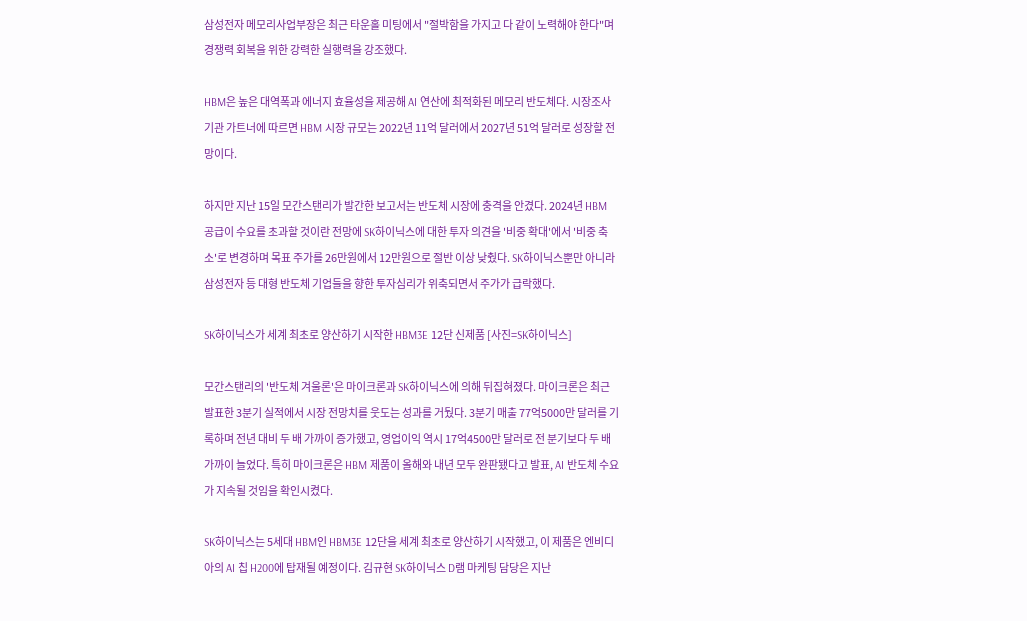삼성전자 메모리사업부장은 최근 타운홀 미팅에서 "절박함을 가지고 다 같이 노력해야 한다"며 경쟁력 회복을 위한 강력한 실행력을 강조했다.

HBM은 높은 대역폭과 에너지 효율성을 제공해 AI 연산에 최적화된 메모리 반도체다. 시장조사기관 가트너에 따르면 HBM 시장 규모는 2022년 11억 달러에서 2027년 51억 달러로 성장할 전망이다.

하지만 지난 15일 모간스탠리가 발간한 보고서는 반도체 시장에 충격을 안겼다. 2024년 HBM 공급이 수요를 초과할 것이란 전망에 SK하이닉스에 대한 투자 의견을 '비중 확대'에서 '비중 축소'로 변경하며 목표 주가를 26만원에서 12만원으로 절반 이상 낮췄다. SK하이닉스뿐만 아니라 삼성전자 등 대형 반도체 기업들을 향한 투자심리가 위축되면서 주가가 급락했다.

SK하이닉스가 세계 최초로 양산하기 시작한 HBM3E 12단 신제품 [사진=SK하이닉스]

모간스탠리의 '반도체 겨울론'은 마이크론과 SK하이닉스에 의해 뒤집혀졌다. 마이크론은 최근 발표한 3분기 실적에서 시장 전망치를 웃도는 성과를 거뒀다. 3분기 매출 77억5000만 달러를 기록하며 전년 대비 두 배 가까이 증가했고, 영업이익 역시 17억4500만 달러로 전 분기보다 두 배 가까이 늘었다. 특히 마이크론은 HBM 제품이 올해와 내년 모두 완판됐다고 발표, AI 반도체 수요가 지속될 것임을 확인시켰다.

SK하이닉스는 5세대 HBM인 HBM3E 12단을 세계 최초로 양산하기 시작했고, 이 제품은 엔비디아의 AI 칩 H200에 탑재될 예정이다. 김규현 SK하이닉스 D램 마케팅 담당은 지난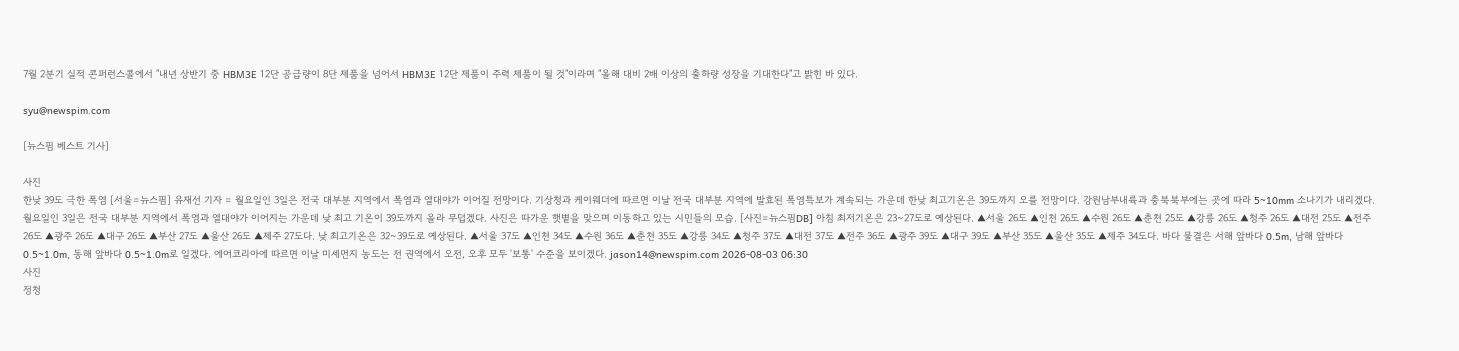7월 2분기 실적 콘퍼런스콜에서 "내년 상반기 중 HBM3E 12단 공급량이 8단 제품을 넘어서 HBM3E 12단 제품이 주력 제품이 될 것"이라며 "올해 대비 2배 이상의 출하량 성장을 기대한다"고 밝힌 바 있다.

syu@newspim.com

[뉴스핌 베스트 기사]

사진
한낮 39도 극한 폭염 [서울=뉴스핌] 유재선 기자 = 월요일인 3일은 전국 대부분 지역에서 폭염과 열대야가 이어질 전망이다. 기상청과 케이웨더에 따르면 이날 전국 대부분 지역에 발효된 폭염특보가 계속되는 가운데 한낮 최고기온은 39도까지 오를 전망이다. 강원남부내륙과 충북북부에는 곳에 따라 5~10mm 소나기가 내리겠다. 월요일인 3일은 전국 대부분 지역에서 폭염과 열대야가 이어지는 가운데 낮 최고 기온이 39도까지 올라 무덥겠다. 사진은 따가운 햇볕을 맞으며 이동하고 있는 시민들의 모습. [사진=뉴스핌DB] 아침 최저기온은 23~27도로 예상된다. ▲서울 26도 ▲인천 26도 ▲수원 26도 ▲춘천 25도 ▲강릉 26도 ▲청주 26도 ▲대전 25도 ▲전주 26도 ▲광주 26도 ▲대구 26도 ▲부산 27도 ▲울산 26도 ▲제주 27도다. 낮 최고기온은 32~39도로 예상된다. ▲서울 37도 ▲인천 34도 ▲수원 36도 ▲춘천 35도 ▲강릉 34도 ▲청주 37도 ▲대전 37도 ▲전주 36도 ▲광주 39도 ▲대구 39도 ▲부산 35도 ▲울산 35도 ▲제주 34도다. 바다 물결은 서해 앞바다 0.5m, 남해 앞바다 0.5~1.0m, 동해 앞바다 0.5~1.0m로 일겠다. 에어코리아에 따르면 이날 미세먼지 농도는 전 권역에서 오전, 오후 모두 '보통' 수준을 보이겠다. jason14@newspim.com 2026-08-03 06:30
사진
정청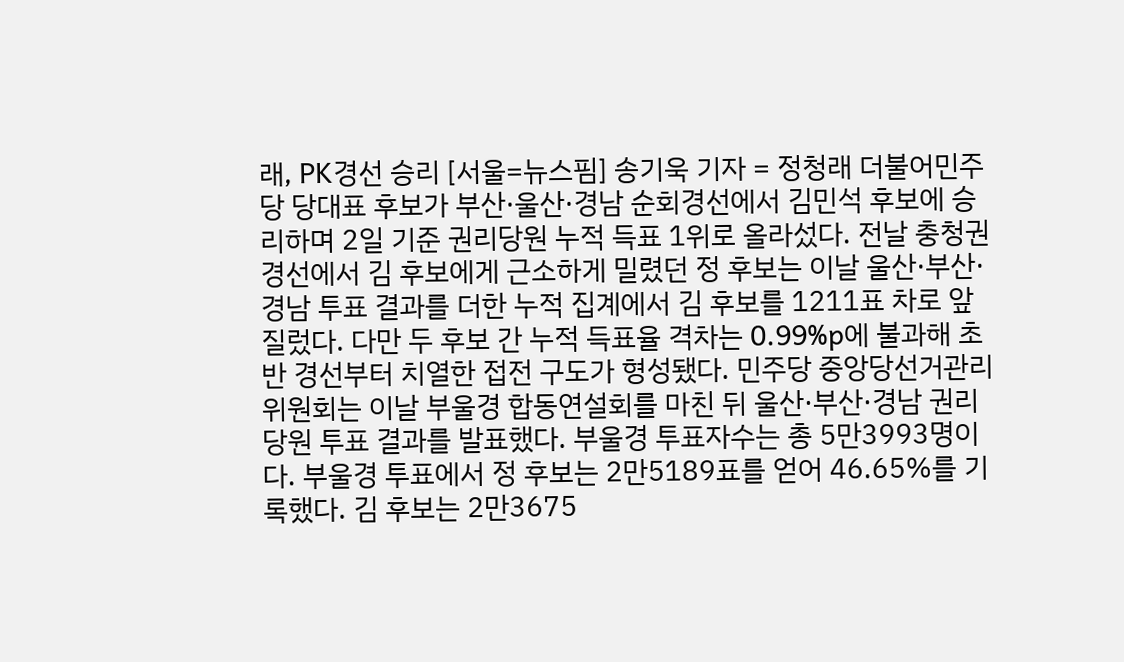래, PK경선 승리 [서울=뉴스핌] 송기욱 기자 = 정청래 더불어민주당 당대표 후보가 부산·울산·경남 순회경선에서 김민석 후보에 승리하며 2일 기준 권리당원 누적 득표 1위로 올라섰다. 전날 충청권 경선에서 김 후보에게 근소하게 밀렸던 정 후보는 이날 울산·부산·경남 투표 결과를 더한 누적 집계에서 김 후보를 1211표 차로 앞질렀다. 다만 두 후보 간 누적 득표율 격차는 0.99%p에 불과해 초반 경선부터 치열한 접전 구도가 형성됐다. 민주당 중앙당선거관리위원회는 이날 부울경 합동연설회를 마친 뒤 울산·부산·경남 권리당원 투표 결과를 발표했다. 부울경 투표자수는 총 5만3993명이다. 부울경 투표에서 정 후보는 2만5189표를 얻어 46.65%를 기록했다. 김 후보는 2만3675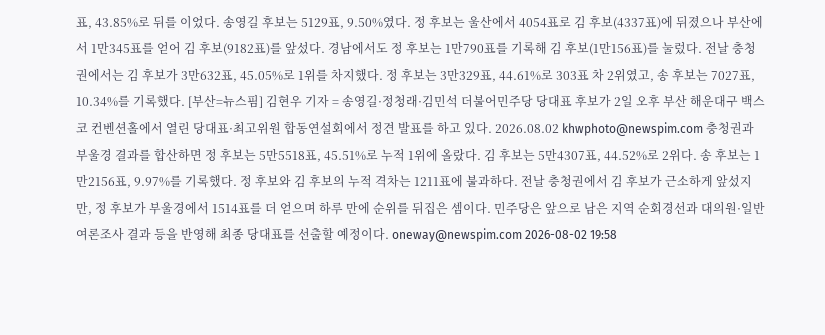표, 43.85%로 뒤를 이었다. 송영길 후보는 5129표, 9.50%였다. 정 후보는 울산에서 4054표로 김 후보(4337표)에 뒤졌으나 부산에서 1만345표를 얻어 김 후보(9182표)를 앞섰다. 경남에서도 정 후보는 1만790표를 기록해 김 후보(1만156표)를 눌렀다. 전날 충청권에서는 김 후보가 3만632표, 45.05%로 1위를 차지했다. 정 후보는 3만329표, 44.61%로 303표 차 2위였고, 송 후보는 7027표, 10.34%를 기록했다. [부산=뉴스핌] 김현우 기자 = 송영길·정청래·김민석 더불어민주당 당대표 후보가 2일 오후 부산 해운대구 백스코 컨벤션홀에서 열린 당대표·최고위원 합동연설회에서 정견 발표를 하고 있다. 2026.08.02 khwphoto@newspim.com 충청권과 부울경 결과를 합산하면 정 후보는 5만5518표, 45.51%로 누적 1위에 올랐다. 김 후보는 5만4307표, 44.52%로 2위다. 송 후보는 1만2156표, 9.97%를 기록했다. 정 후보와 김 후보의 누적 격차는 1211표에 불과하다. 전날 충청권에서 김 후보가 근소하게 앞섰지만, 정 후보가 부울경에서 1514표를 더 얻으며 하루 만에 순위를 뒤집은 셈이다. 민주당은 앞으로 남은 지역 순회경선과 대의원·일반 여론조사 결과 등을 반영해 최종 당대표를 선출할 예정이다. oneway@newspim.com 2026-08-02 19:58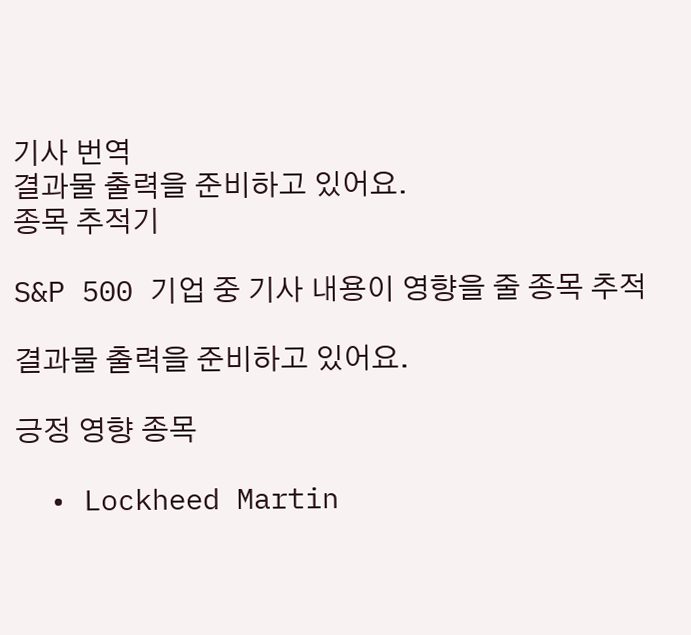기사 번역
결과물 출력을 준비하고 있어요.
종목 추적기

S&P 500 기업 중 기사 내용이 영향을 줄 종목 추적

결과물 출력을 준비하고 있어요.

긍정 영향 종목

  • Lockheed Martin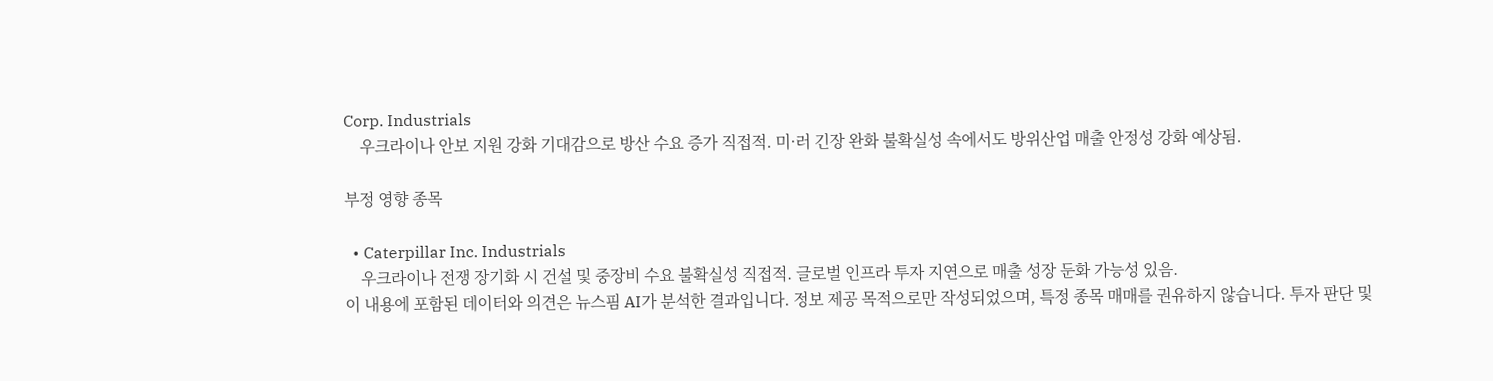Corp. Industrials
    우크라이나 안보 지원 강화 기대감으로 방산 수요 증가 직접적. 미·러 긴장 완화 불확실성 속에서도 방위산업 매출 안정성 강화 예상됨.

부정 영향 종목

  • Caterpillar Inc. Industrials
    우크라이나 전쟁 장기화 시 건설 및 중장비 수요 불확실성 직접적. 글로벌 인프라 투자 지연으로 매출 성장 둔화 가능성 있음.
이 내용에 포함된 데이터와 의견은 뉴스핌 AI가 분석한 결과입니다. 정보 제공 목적으로만 작성되었으며, 특정 종목 매매를 권유하지 않습니다. 투자 판단 및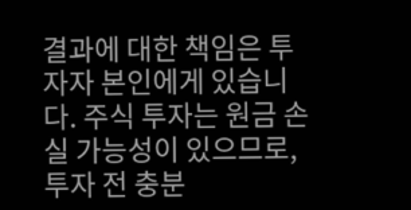결과에 대한 책임은 투자자 본인에게 있습니다. 주식 투자는 원금 손실 가능성이 있으므로, 투자 전 충분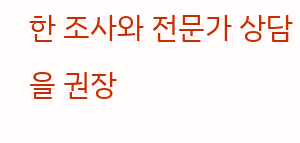한 조사와 전문가 상담을 권장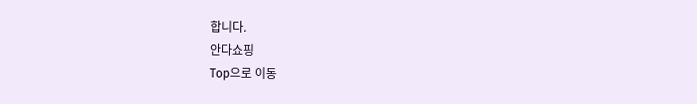합니다.
안다쇼핑
Top으로 이동